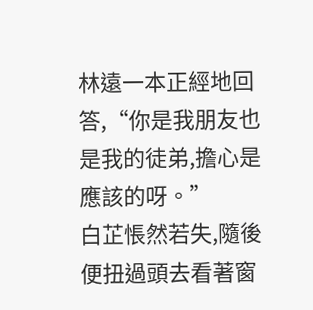林遠一本正經地回答,“你是我朋友也是我的徒弟,擔心是應該的呀。”
白芷悵然若失,隨後便扭過頭去看著窗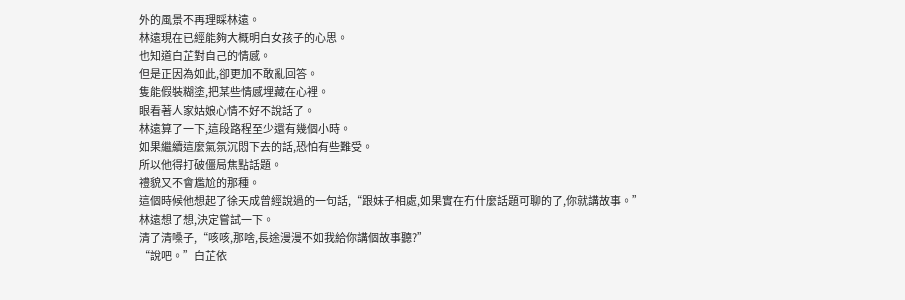外的風景不再理睬林遠。
林遠現在已經能夠大概明白女孩子的心思。
也知道白芷對自己的情感。
但是正因為如此,卻更加不敢亂回答。
隻能假裝糊塗,把某些情感埋藏在心裡。
眼看著人家姑娘心情不好不說話了。
林遠算了一下,這段路程至少還有幾個小時。
如果繼續這麼氣氛沉悶下去的話,恐怕有些難受。
所以他得打破僵局焦點話題。
禮貌又不會尷尬的那種。
這個時候他想起了徐天成曾經說過的一句話,“跟妹子相處,如果實在冇什麼話題可聊的了,你就講故事。”
林遠想了想,決定嘗試一下。
清了清嗓子,“咳咳,那啥,長途漫漫不如我給你講個故事聽?”
“說吧。”白芷依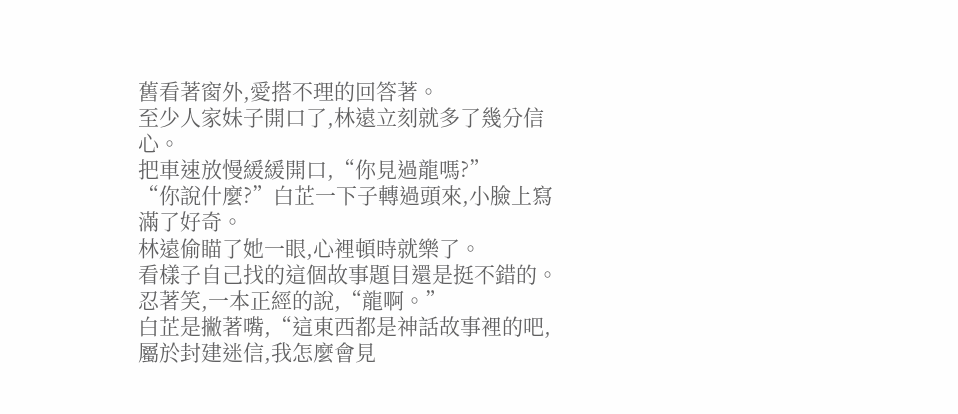舊看著窗外,愛搭不理的回答著。
至少人家妹子開口了,林遠立刻就多了幾分信心。
把車速放慢緩緩開口,“你見過龍嗎?”
“你說什麼?”白芷一下子轉過頭來,小臉上寫滿了好奇。
林遠偷瞄了她一眼,心裡頓時就樂了。
看樣子自己找的這個故事題目還是挺不錯的。
忍著笑,一本正經的說,“龍啊。”
白芷是撇著嘴,“這東西都是神話故事裡的吧,屬於封建迷信,我怎麼會見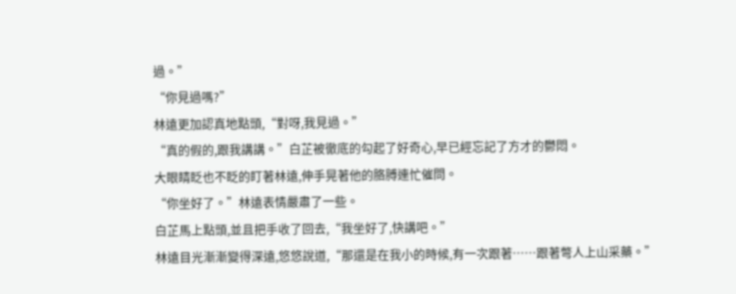過。”
“你見過嗎?”
林遠更加認真地點頭,“對呀,我見過。”
“真的假的,跟我講講。”白芷被徹底的勾起了好奇心,早已經忘記了方才的鬱悶。
大眼睛眨也不眨的盯著林遠,伸手晃著他的胳膊連忙催問。
“你坐好了。”林遠表情嚴肅了一些。
白芷馬上點頭,並且把手收了回去,“我坐好了,快講吧。”
林遠目光漸漸變得深遠,悠悠說道,“那還是在我小的時候,有一次跟著……跟著彆人上山采藥。”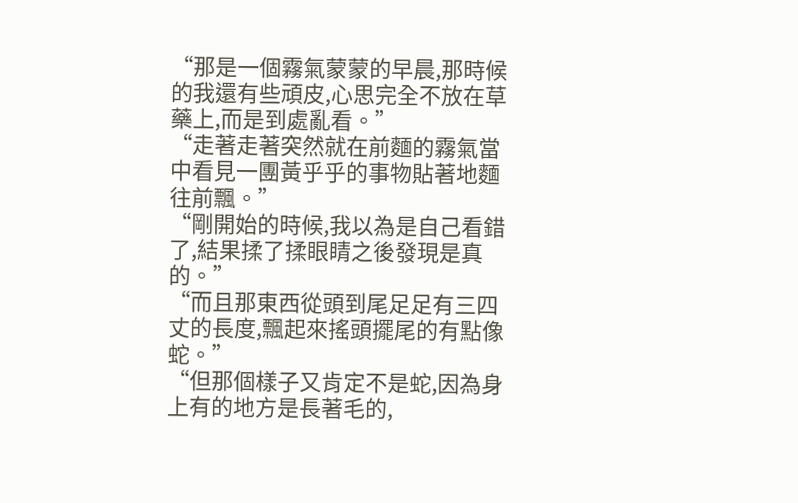“那是一個霧氣蒙蒙的早晨,那時候的我還有些頑皮,心思完全不放在草藥上,而是到處亂看。”
“走著走著突然就在前麵的霧氣當中看見一團黃乎乎的事物貼著地麵往前飄。”
“剛開始的時候,我以為是自己看錯了,結果揉了揉眼睛之後發現是真的。”
“而且那東西從頭到尾足足有三四丈的長度,飄起來搖頭擺尾的有點像蛇。”
“但那個樣子又肯定不是蛇,因為身上有的地方是長著毛的,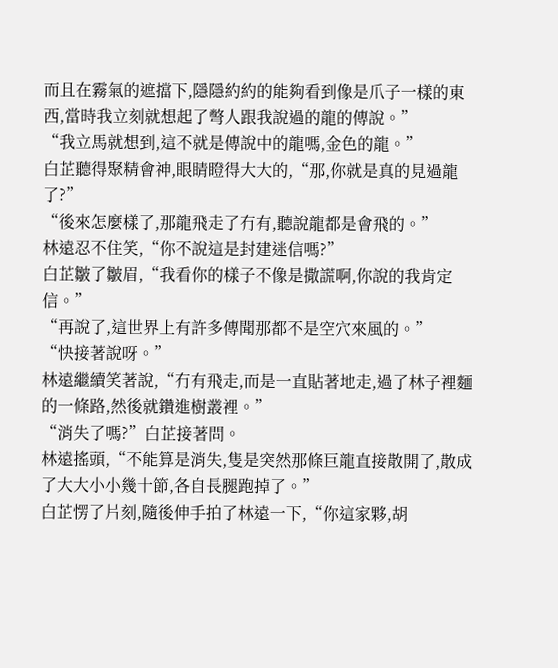而且在霧氣的遮擋下,隱隱約約的能夠看到像是爪子一樣的東西,當時我立刻就想起了彆人跟我說過的龍的傳說。”
“我立馬就想到,這不就是傳說中的龍嗎,金色的龍。”
白芷聽得聚精會神,眼睛瞪得大大的,“那,你就是真的見過龍了?”
“後來怎麼樣了,那龍飛走了冇有,聽說龍都是會飛的。”
林遠忍不住笑,“你不說這是封建迷信嗎?”
白芷皺了皺眉,“我看你的樣子不像是撒謊啊,你說的我肯定信。”
“再說了,這世界上有許多傳聞那都不是空穴來風的。”
“快接著說呀。”
林遠繼續笑著說,“冇有飛走,而是一直貼著地走,過了林子裡麵的一條路,然後就鑽進樹叢裡。”
“消失了嗎?”白芷接著問。
林遠搖頭,“不能算是消失,隻是突然那條巨龍直接散開了,散成了大大小小幾十節,各自長腿跑掉了。”
白芷愣了片刻,隨後伸手拍了林遠一下,“你這家夥,胡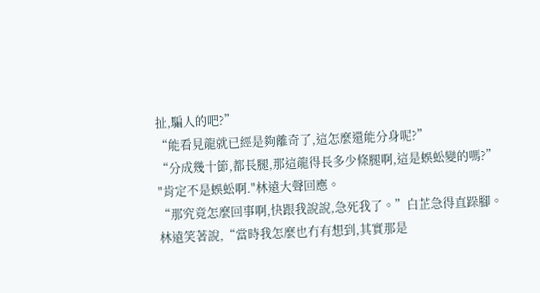扯,騙人的吧?”
“能看見龍就已經是夠離奇了,這怎麼還能分身呢?”
“分成幾十節,都長腿,那這龍得長多少條腿啊,這是蜈蚣變的嗎?”
"肯定不是蜈蚣啊."林遠大聲回應。
“那究竟怎麼回事啊,快跟我說說,急死我了。”白芷急得直跺腳。
林遠笑著說,“當時我怎麼也冇有想到,其實那是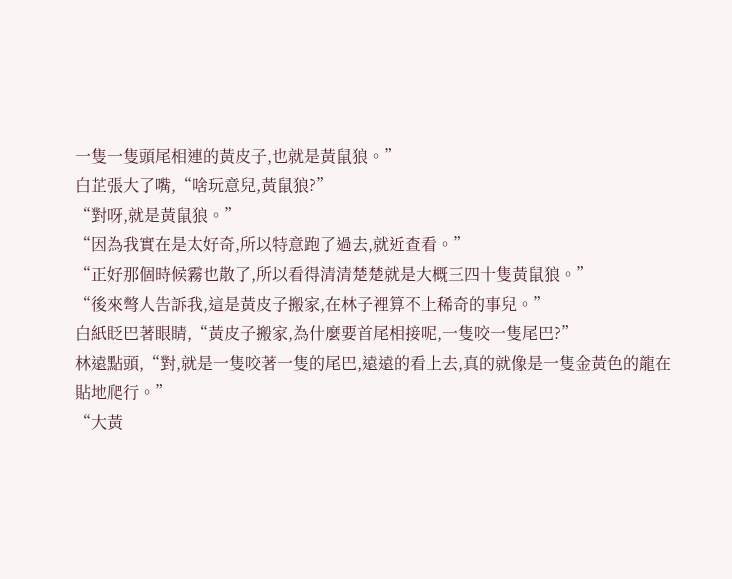一隻一隻頭尾相連的黃皮子,也就是黃鼠狼。”
白芷張大了嘴,“啥玩意兒,黃鼠狼?”
“對呀,就是黃鼠狼。”
“因為我實在是太好奇,所以特意跑了過去,就近查看。”
“正好那個時候霧也散了,所以看得清清楚楚就是大概三四十隻黃鼠狼。”
“後來彆人告訴我,這是黃皮子搬家,在林子裡算不上稀奇的事兒。”
白紙眨巴著眼睛,“黃皮子搬家,為什麼要首尾相接呢,一隻咬一隻尾巴?”
林遠點頭,“對,就是一隻咬著一隻的尾巴,遠遠的看上去,真的就像是一隻金黃色的龍在貼地爬行。”
“大黃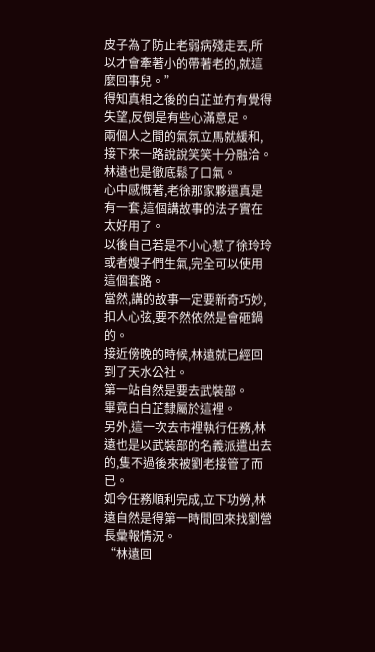皮子為了防止老弱病殘走丟,所以才會牽著小的帶著老的,就這麼回事兒。”
得知真相之後的白芷並冇有覺得失望,反倒是有些心滿意足。
兩個人之間的氣氛立馬就緩和,接下來一路說說笑笑十分融洽。
林遠也是徹底鬆了口氣。
心中感慨著,老徐那家夥還真是有一套,這個講故事的法子實在太好用了。
以後自己若是不小心惹了徐玲玲或者嫂子們生氣,完全可以使用這個套路。
當然,講的故事一定要新奇巧妙,扣人心弦,要不然依然是會砸鍋的。
接近傍晚的時候,林遠就已經回到了天水公社。
第一站自然是要去武裝部。
畢竟白白芷隸屬於這裡。
另外,這一次去市裡執行任務,林遠也是以武裝部的名義派遣出去的,隻不過後來被劉老接管了而已。
如今任務順利完成,立下功勞,林遠自然是得第一時間回來找劉營長彙報情況。
“林遠回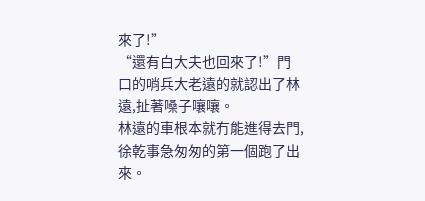來了!”
“還有白大夫也回來了!”門口的哨兵大老遠的就認出了林遠,扯著嗓子嚷嚷。
林遠的車根本就冇能進得去門,徐乾事急匆匆的第一個跑了出來。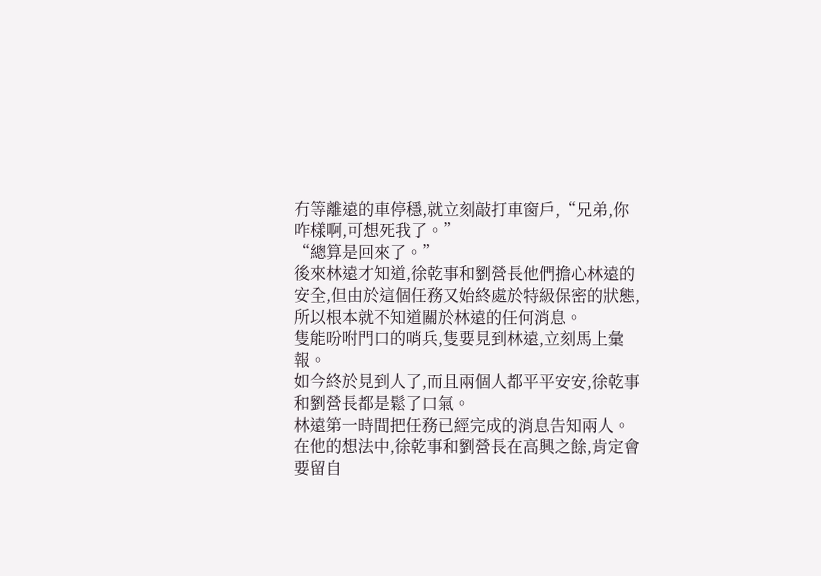冇等離遠的車停穩,就立刻敲打車窗戶,“兄弟,你咋樣啊,可想死我了。”
“總算是回來了。”
後來林遠才知道,徐乾事和劉營長他們擔心林遠的安全,但由於這個任務又始終處於特級保密的狀態,所以根本就不知道關於林遠的任何消息。
隻能吩咐門口的哨兵,隻要見到林遠,立刻馬上彙報。
如今終於見到人了,而且兩個人都平平安安,徐乾事和劉營長都是鬆了口氣。
林遠第一時間把任務已經完成的消息告知兩人。
在他的想法中,徐乾事和劉營長在高興之餘,肯定會要留自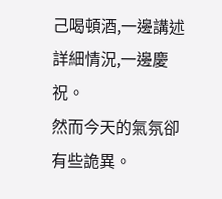己喝頓酒,一邊講述詳細情況,一邊慶祝。
然而今天的氣氛卻有些詭異。